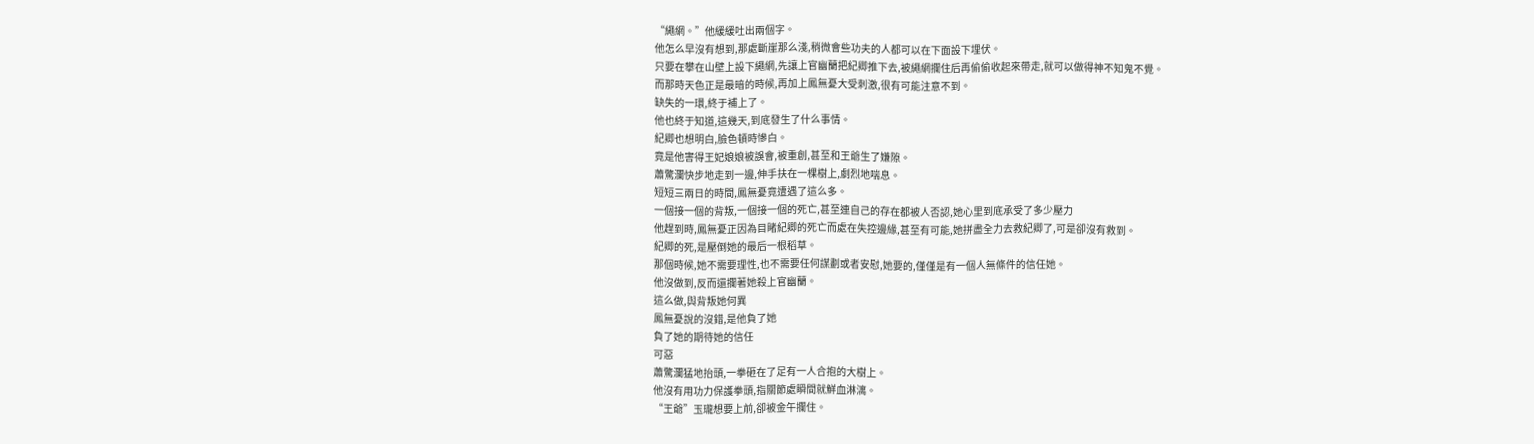“繩網。”他緩緩吐出兩個字。
他怎么早沒有想到,那處斷崖那么淺,稍微會些功夫的人都可以在下面設下埋伏。
只要在攀在山壁上設下繩網,先讓上官幽蘭把紀卿推下去,被繩網攔住后再偷偷收起來帶走,就可以做得神不知鬼不覺。
而那時天色正是最暗的時候,再加上鳳無憂大受刺激,很有可能注意不到。
缺失的一環,終于補上了。
他也終于知道,這幾天,到底發生了什么事情。
紀卿也想明白,臉色頓時慘白。
竟是他害得王妃娘娘被誤會,被重創,甚至和王爺生了嫌隙。
蕭驚瀾快步地走到一邊,伸手扶在一棵樹上,劇烈地喘息。
短短三兩日的時間,鳳無憂竟遭遇了這么多。
一個接一個的背叛,一個接一個的死亡,甚至連自己的存在都被人否認,她心里到底承受了多少壓力
他趕到時,鳳無憂正因為目睹紀卿的死亡而處在失控邊緣,甚至有可能,她拼盡全力去救紀卿了,可是卻沒有救到。
紀卿的死,是壓倒她的最后一根稻草。
那個時候,她不需要理性,也不需要任何謀劃或者安慰,她要的,僅僅是有一個人無條件的信任她。
他沒做到,反而還攔著她殺上官幽蘭。
這么做,與背叛她何異
鳳無憂說的沒錯,是他負了她
負了她的期待她的信任
可惡
蕭驚瀾猛地抬頭,一拳砸在了足有一人合抱的大樹上。
他沒有用功力保護拳頭,指關節處瞬間就鮮血淋漓。
“王爺”玉瓏想要上前,卻被金午攔住。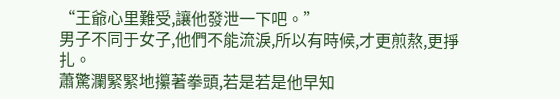“王爺心里難受,讓他發泄一下吧。”
男子不同于女子,他們不能流淚,所以有時候,才更煎熬,更掙扎。
蕭驚瀾緊緊地攥著拳頭,若是若是他早知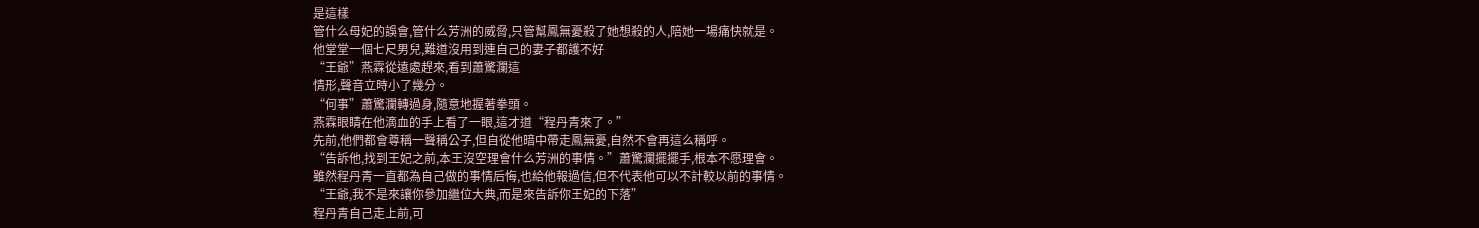是這樣
管什么母妃的誤會,管什么芳洲的威脅,只管幫鳳無憂殺了她想殺的人,陪她一場痛快就是。
他堂堂一個七尺男兒,難道沒用到連自己的妻子都護不好
“王爺”燕霖從遠處趕來,看到蕭驚瀾這
情形,聲音立時小了幾分。
“何事”蕭驚瀾轉過身,隨意地握著拳頭。
燕霖眼睛在他滴血的手上看了一眼,這才道“程丹青來了。”
先前,他們都會尊稱一聲稱公子,但自從他暗中帶走鳳無憂,自然不會再這么稱呼。
“告訴他,找到王妃之前,本王沒空理會什么芳洲的事情。”蕭驚瀾擺擺手,根本不愿理會。
雖然程丹青一直都為自己做的事情后悔,也給他報過信,但不代表他可以不計較以前的事情。
“王爺,我不是來讓你參加繼位大典,而是來告訴你王妃的下落”
程丹青自己走上前,可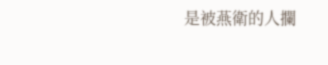是被燕衛的人攔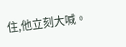住,他立刻大喊。